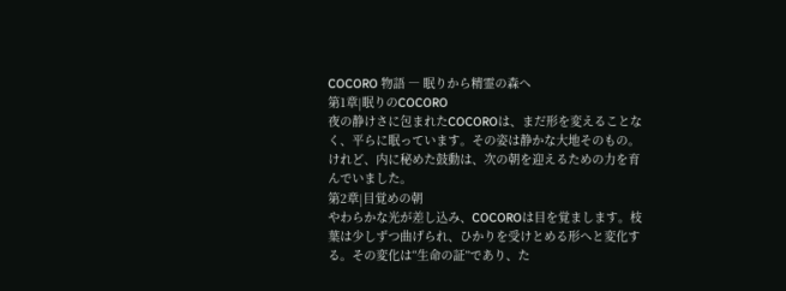COCORO 物語 ― 眠りから精霊の森へ
第1章|眠りのCOCORO
夜の静けさに包まれたCOCOROは、まだ形を変えることなく、平らに眠っています。その姿は静かな大地そのもの。けれど、内に秘めた鼓動は、次の朝を迎えるための力を育んでいました。
第2章|目覚めの朝
やわらかな光が差し込み、COCOROは目を覚まします。枝葉は少しずつ曲げられ、ひかりを受けとめる形へと変化する。その変化は“生命の証”であり、た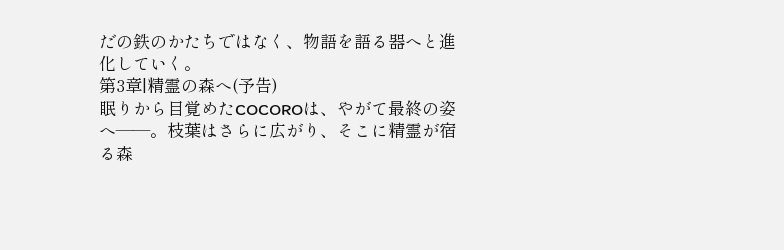だの鉄のかたちではなく、物語を語る器へと進化していく。
第3章|精霊の森へ(予告)
眠りから目覚めたCOCOROは、やがて最終の姿へ――。枝葉はさらに広がり、そこに精霊が宿る森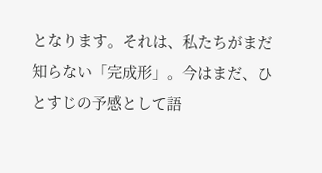となります。それは、私たちがまだ知らない「完成形」。今はまだ、ひとすじの予感として語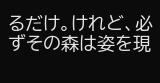るだけ。けれど、必ずその森は姿を現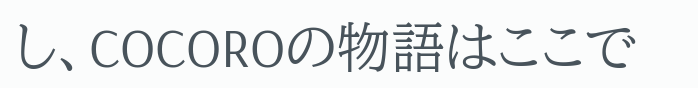し、COCOROの物語はここで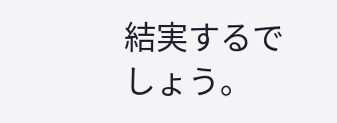結実するでしょう。